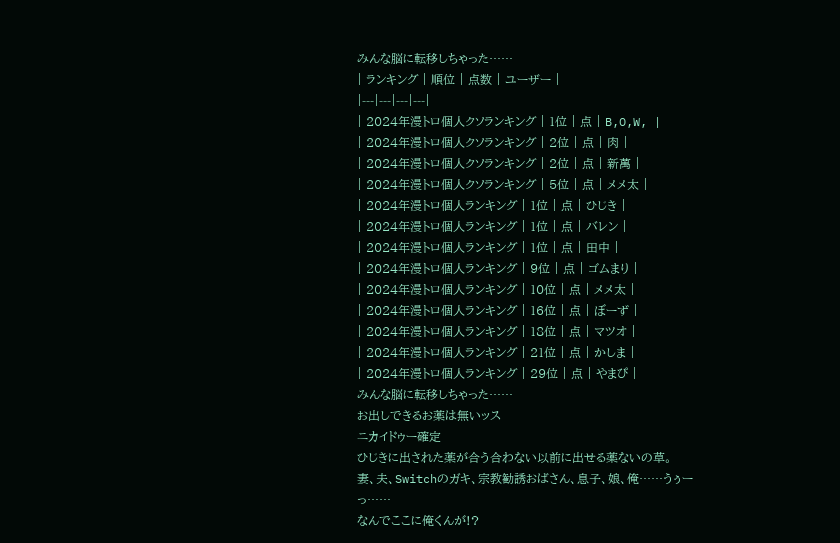みんな脳に転移しちゃった……
| ランキング | 順位 | 点数 | ユーザー |
|---|---|---|---|
| 2024年漫トロ個人クソランキング | 1位 | 点 | B,O,W, |
| 2024年漫トロ個人クソランキング | 2位 | 点 | 肉 |
| 2024年漫トロ個人クソランキング | 2位 | 点 | 新萬 |
| 2024年漫トロ個人クソランキング | 5位 | 点 | メメ太 |
| 2024年漫トロ個人ランキング | 1位 | 点 | ひじき |
| 2024年漫トロ個人ランキング | 1位 | 点 | バレン |
| 2024年漫トロ個人ランキング | 1位 | 点 | 田中 |
| 2024年漫トロ個人ランキング | 9位 | 点 | ゴムまり |
| 2024年漫トロ個人ランキング | 10位 | 点 | メメ太 |
| 2024年漫トロ個人ランキング | 16位 | 点 | ぼーず |
| 2024年漫トロ個人ランキング | 18位 | 点 | マツオ |
| 2024年漫トロ個人ランキング | 21位 | 点 | かしま |
| 2024年漫トロ個人ランキング | 29位 | 点 | やまぴ |
みんな脳に転移しちゃった……
お出しできるお薬は無いッス
ニカイドゥー確定
ひじきに出された薬が合う合わない以前に出せる薬ないの草。
妻、夫、Switchのガキ、宗教勧誘おばさん、息子、娘、俺……うぅーっ……
なんでここに俺くんが!?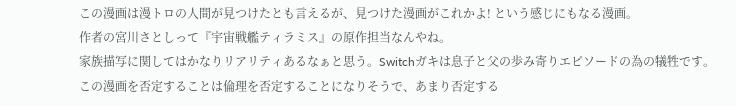この漫画は漫トロの人間が見つけたとも言えるが、見つけた漫画がこれかよ! という感じにもなる漫画。
作者の宮川さとしって『宇宙戦艦ティラミス』の原作担当なんやね。
家族描写に関してはかなりリアリティあるなぁと思う。Switchガキは息子と父の歩み寄りエピソードの為の犠牲です。
この漫画を否定することは倫理を否定することになりそうで、あまり否定する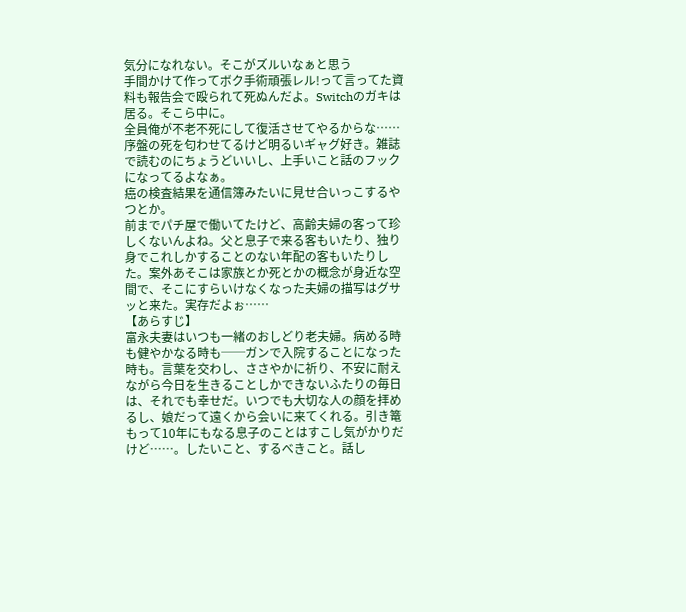気分になれない。そこがズルいなぁと思う
手間かけて作ってボク手術頑張レル!って言ってた資料も報告会で殴られて死ぬんだよ。Switchのガキは居る。そこら中に。
全員俺が不老不死にして復活させてやるからな……
序盤の死を匂わせてるけど明るいギャグ好き。雑誌で読むのにちょうどいいし、上手いこと話のフックになってるよなぁ。
癌の検査結果を通信簿みたいに見せ合いっこするやつとか。
前までパチ屋で働いてたけど、高齢夫婦の客って珍しくないんよね。父と息子で来る客もいたり、独り身でこれしかすることのない年配の客もいたりした。案外あそこは家族とか死とかの概念が身近な空間で、そこにすらいけなくなった夫婦の描写はグサッと来た。実存だよぉ……
【あらすじ】
富永夫妻はいつも一緒のおしどり老夫婦。病める時も健やかなる時も──ガンで入院することになった時も。言葉を交わし、ささやかに祈り、不安に耐えながら今日を生きることしかできないふたりの毎日は、それでも幸せだ。いつでも大切な人の顔を拝めるし、娘だって遠くから会いに来てくれる。引き篭もって10年にもなる息子のことはすこし気がかりだけど……。したいこと、するべきこと。話し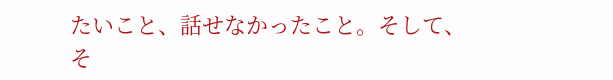たいこと、話せなかったこと。そして、そ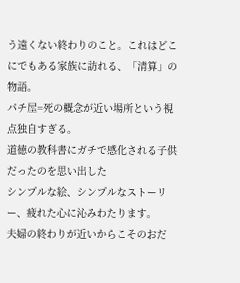う遠くない終わりのこと。これはどこにでもある家族に訪れる、「清算」の物語。
パチ屋=死の概念が近い場所という視点独自すぎる。
道徳の教科書にガチで感化される子供だったのを思い出した
シンプルな絵、シンプルなストーリー、疲れた心に沁みわたります。
夫婦の終わりが近いからこそのおだ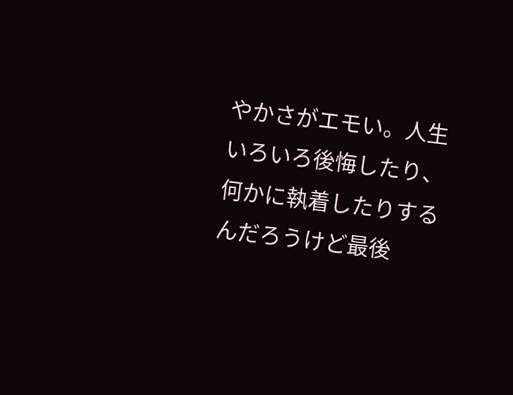やかさがエモい。人生いろいろ後悔したり、何かに執着したりするんだろうけど最後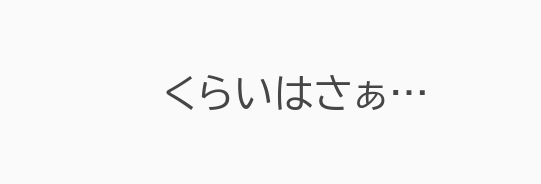くらいはさぁ…